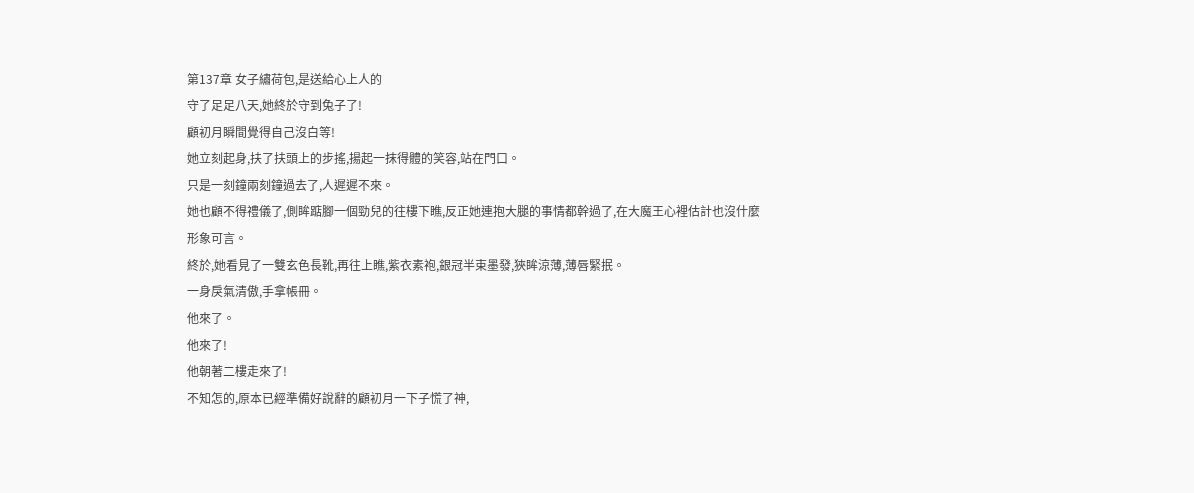第137章 女子繡荷包,是送給心上人的
守了足足八天,她終於守到兔子了!
顧初月瞬間覺得自己沒白等!
她立刻起身,扶了扶頭上的步搖,揚起一抹得體的笑容,站在門口。
只是一刻鐘兩刻鐘過去了,人遲遲不來。
她也顧不得禮儀了,側眸踮腳一個勁兒的往樓下瞧,反正她連抱大腿的事情都幹過了,在大魔王心裡估計也沒什麼形象可言。
終於,她看見了一雙玄色長靴,再往上瞧,紫衣素袍,銀冠半束墨發,狹眸涼薄,薄唇緊抿。
一身戾氣清傲,手拿帳冊。
他來了。
他來了!
他朝著二樓走來了!
不知怎的,原本已經準備好說辭的顧初月一下子慌了神,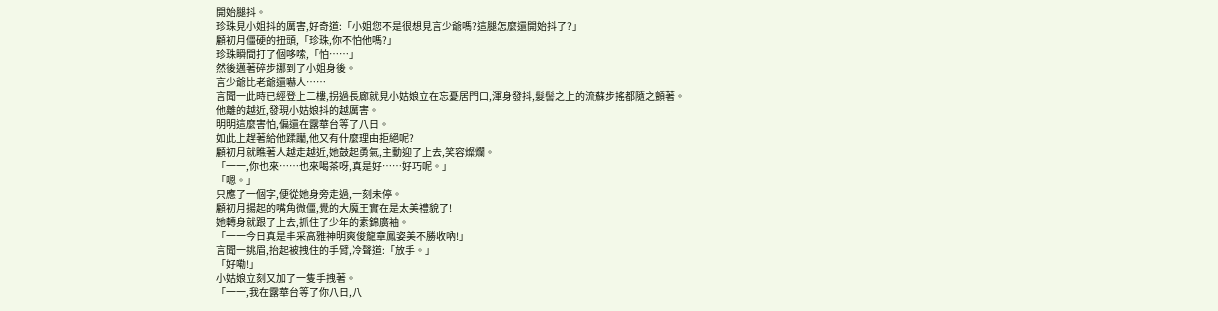開始腿抖。
珍珠見小姐抖的厲害,好奇道:「小姐您不是很想見言少爺嗎?這腿怎麼還開始抖了?」
顧初月僵硬的扭頭,「珍珠,你不怕他嗎?」
珍珠瞬間打了個哆嗦,「怕……」
然後邁著碎步挪到了小姐身後。
言少爺比老爺還嚇人……
言聞一此時已經登上二樓,拐過長廊就見小姑娘立在忘憂居門口,渾身發抖,髮髻之上的流蘇步搖都隨之顫著。
他離的越近,發現小姑娘抖的越厲害。
明明這麼害怕,偏還在露華台等了八日。
如此上趕著給他蹂躪,他又有什麼理由拒絕呢?
顧初月就瞧著人越走越近,她鼓起勇氣,主動迎了上去,笑容燦爛。
「一一,你也來……也來喝茶呀,真是好……好巧呢。」
「嗯。」
只應了一個字,便從她身旁走過,一刻未停。
顧初月揚起的嘴角微僵,覺的大魔王實在是太美禮貌了!
她轉身就跟了上去,抓住了少年的素錦廣袖。
「一一今日真是丰采高雅神明爽俊龍章鳳姿美不勝收吶!」
言聞一挑眉,抬起被拽住的手臂,冷聲道:「放手。」
「好嘞!」
小姑娘立刻又加了一隻手拽著。
「一一,我在露華台等了你八日,八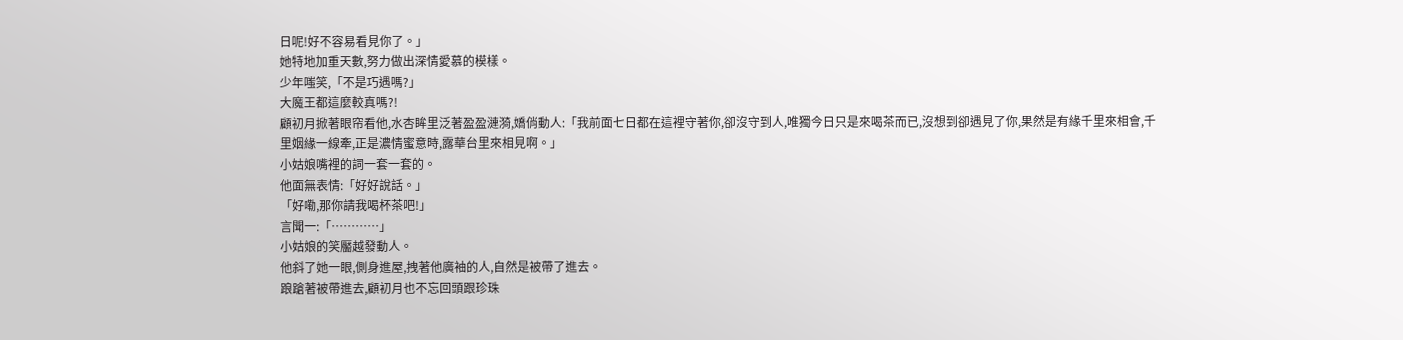日呢!好不容易看見你了。」
她特地加重天數,努力做出深情愛慕的模樣。
少年嗤笑,「不是巧遇嗎?」
大魔王都這麼較真嗎?!
顧初月掀著眼帘看他,水杏眸里泛著盈盈漣漪,嬌俏動人:「我前面七日都在這裡守著你,卻沒守到人,唯獨今日只是來喝茶而已,沒想到卻遇見了你,果然是有緣千里來相會,千里姻緣一線牽,正是濃情蜜意時,露華台里來相見啊。」
小姑娘嘴裡的詞一套一套的。
他面無表情:「好好說話。」
「好嘞,那你請我喝杯茶吧!」
言聞一:「…………」
小姑娘的笑靨越發動人。
他斜了她一眼,側身進屋,拽著他廣袖的人,自然是被帶了進去。
踉蹌著被帶進去,顧初月也不忘回頭跟珍珠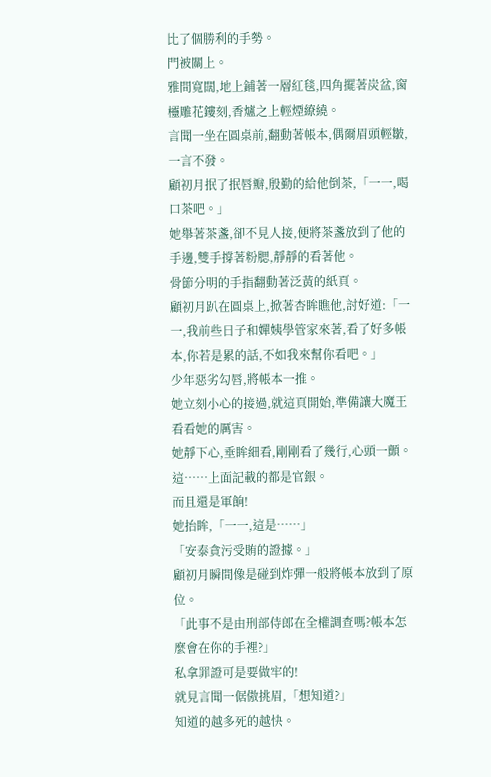比了個勝利的手勢。
門被關上。
雅間寬闊,地上鋪著一層紅毯,四角擺著炭盆,窗欞雕花鏤刻,香爐之上輕煙繚繞。
言聞一坐在圓桌前,翻動著帳本,偶爾眉頭輕皺,一言不發。
顧初月抿了抿唇瓣,殷勤的給他倒茶,「一一,喝口茶吧。」
她舉著茶盞,卻不見人接,便將茶盞放到了他的手邊,雙手撐著粉腮,靜靜的看著他。
骨節分明的手指翻動著泛黃的紙頁。
顧初月趴在圓桌上,掀著杏眸瞧他,討好道:「一一,我前些日子和嬋姨學管家來著,看了好多帳本,你若是累的話,不如我來幫你看吧。」
少年惡劣勾唇,將帳本一推。
她立刻小心的接過,就這頁開始,準備讓大魔王看看她的厲害。
她靜下心,垂眸細看,剛剛看了幾行,心頭一顫。
這……上面記載的都是官銀。
而且還是軍餉!
她抬眸,「一一,這是……」
「安泰貪污受賄的證據。」
顧初月瞬間像是碰到炸彈一般將帳本放到了原位。
「此事不是由刑部侍郎在全權調查嗎?帳本怎麼會在你的手裡?」
私拿罪證可是要做牢的!
就見言聞一倨傲挑眉,「想知道?」
知道的越多死的越快。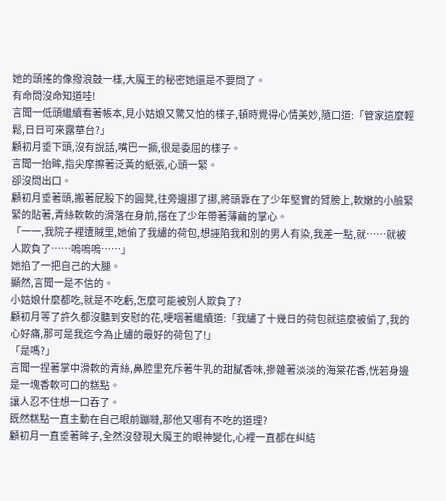她的頭搖的像撥浪鼓一樣,大魔王的秘密她還是不要問了。
有命問沒命知道哇!
言聞一低頭繼續看著帳本,見小姑娘又驚又怕的樣子,頓時覺得心情美妙,隨口道:「管家這麼輕鬆,日日可來露華台?」
顧初月垂下頭,沒有說話,嘴巴一撅,很是委屈的樣子。
言聞一抬眸,指尖摩擦著泛黃的紙張,心頭一緊。
卻沒問出口。
顧初月垂著頭,搬著屁股下的圓凳,往旁邊挪了挪,將頭靠在了少年堅實的臂膀上,軟嫩的小臉緊緊的貼著,青絲軟軟的滑落在身前,搭在了少年帶著薄繭的掌心。
「一一,我院子裡遭賊里,她偷了我繡的荷包,想誣陷我和別的男人有染,我差一點,就……就被人欺負了……嗚嗚嗚……」
她掐了一把自己的大腿。
顯然,言聞一是不信的。
小姑娘什麼都吃,就是不吃虧,怎麼可能被別人欺負了?
顧初月等了許久都沒聽到安慰的花,哽咽著繼續道:「我繡了十幾日的荷包就這麼被偷了,我的心好痛,那可是我迄今為止繡的最好的荷包了!」
「是嗎?」
言聞一捏著掌中滑軟的青絲,鼻腔里充斥著牛乳的甜膩香味,摻雜著淡淡的海棠花香,恍若身邊是一塊香軟可口的糕點。
讓人忍不住想一口吞了。
既然糕點一直主動在自己眼前蹦噠,那他又哪有不吃的道理?
顧初月一直垂著眸子,全然沒發現大魔王的眼神變化,心裡一直都在糾結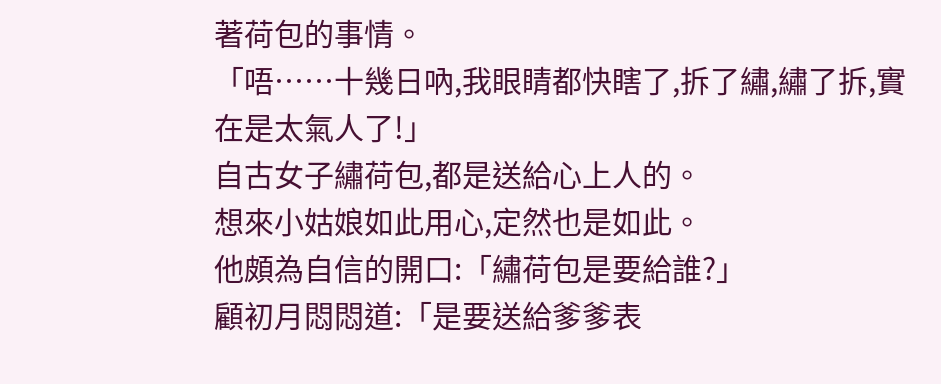著荷包的事情。
「唔……十幾日吶,我眼睛都快瞎了,拆了繡,繡了拆,實在是太氣人了!」
自古女子繡荷包,都是送給心上人的。
想來小姑娘如此用心,定然也是如此。
他頗為自信的開口:「繡荷包是要給誰?」
顧初月悶悶道:「是要送給爹爹表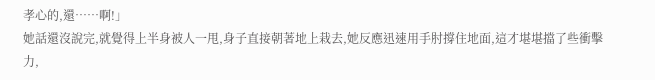孝心的,還……啊!」
她話還沒說完,就覺得上半身被人一甩,身子直接朝著地上栽去,她反應迅速用手肘撐住地面,這才堪堪擋了些衝擊力,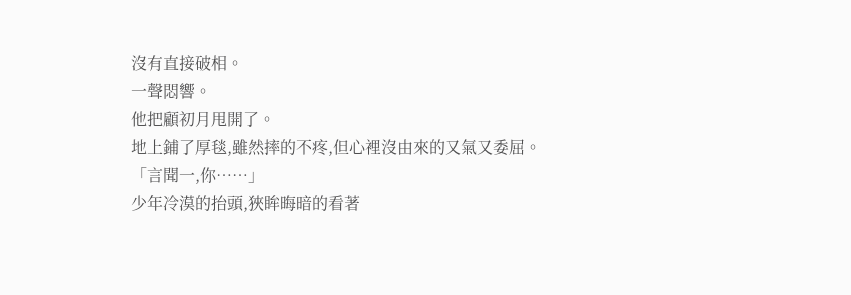沒有直接破相。
一聲悶響。
他把顧初月甩開了。
地上鋪了厚毯,雖然摔的不疼,但心裡沒由來的又氣又委屈。
「言聞一,你……」
少年冷漠的抬頭,狹眸晦暗的看著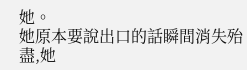她。
她原本要說出口的話瞬間消失殆盡,她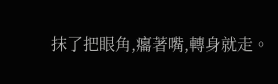抹了把眼角,癟著嘴,轉身就走。